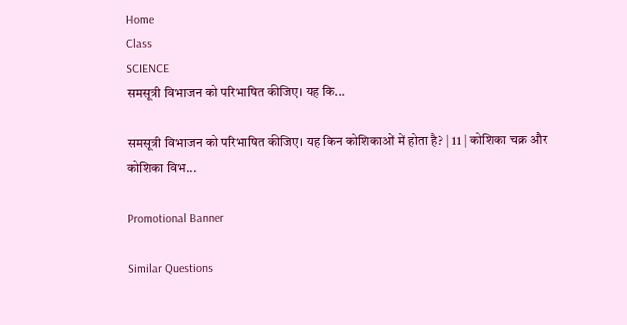Home
Class
SCIENCE
समसूत्री विभाजन को परिभाषित कीजिए। यह कि...

समसूत्री विभाजन को परिभाषित कीजिए। यह किन कोशिकाओं में होता है? | 11 | कोशिका चक्र और कोशिका विभ...

Promotional Banner

Similar Questions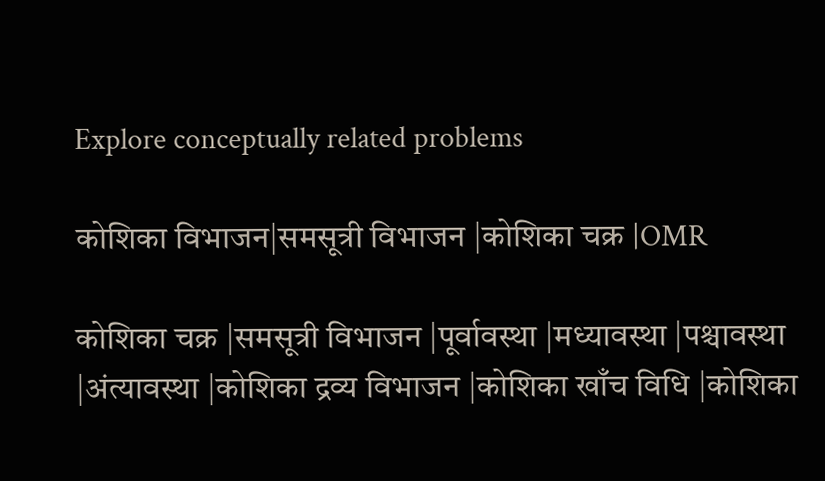Explore conceptually related problems

कोशिका विभाजन|समसूत्री विभाजन |कोशिका चक्र |OMR

कोशिका चक्र |समसूत्री विभाजन |पूर्वावस्था |मध्यावस्था |पश्चावस्था |अंत्यावस्था |कोशिका द्रव्य विभाजन |कोशिका खाँच विधि |कोशिका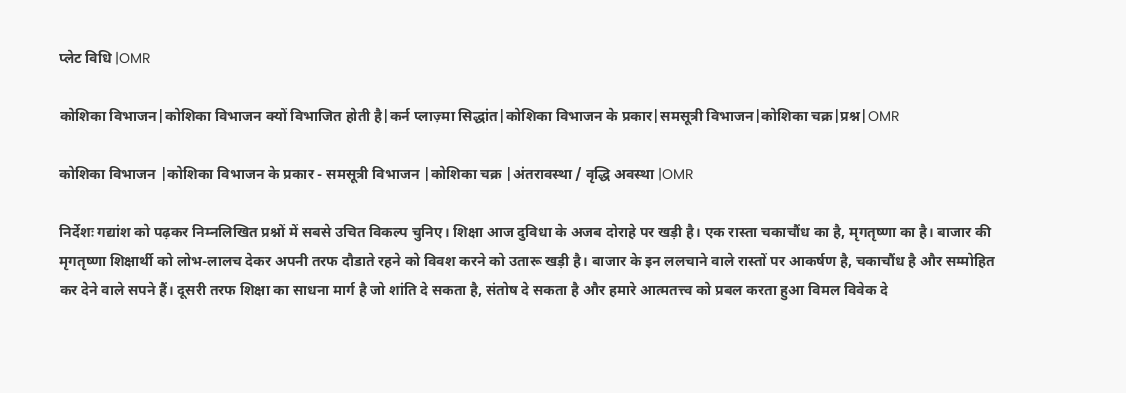प्लेट विधि |OMR

कोशिका विभाजन|कोशिका विभाजन क्यों विभाजित होती है|कर्न प्लाज़्मा सिद्धांत|कोशिका विभाजन के प्रकार|समसूत्री विभाजन|कोशिका चक्र|प्रश्न|OMR

कोशिका विभाजन |कोशिका विभाजन के प्रकार - समसूत्री विभाजन |कोशिका चक्र |अंतरावस्था / वृद्धि अवस्था |OMR

निर्देशः गद्यांश को पढ़कर निम्नलिखित प्रश्नों में सबसे उचित विकल्प चुनिए। शिक्षा आज दुविधा के अजब दोराहे पर खड़ी है। एक रास्ता चकाचौंध का है, मृगतृष्णा का है। बाजार की मृगतृष्णा शिक्षार्थी को लोभ-लालच देकर अपनी तरफ दौडाते रहने को विवश करने को उतारू खड़ी है। बाजार के इन ललचाने वाले रास्तों पर आकर्षण है, चकाचौंध है और सम्मोहित कर देने वाले सपने हैं। दूसरी तरफ शिक्षा का साधना मार्ग है जो शांति दे सकता है, संतोष दे सकता है और हमारे आत्मतत्त्व को प्रबल करता हुआ विमल विवेक दे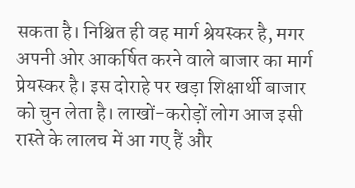सकता है। निश्चित ही वह मार्ग श्रेयस्कर है, मगर अपनी ओर आकर्षित करने वाले बाजार का मार्ग प्रेयस्कर है। इस दोराहे पर खड़ा शिक्षार्थी बाजार को चुन लेता है। लाखों-करोड़ों लोग आज इसी रास्ते के लालच में आ गए हैं और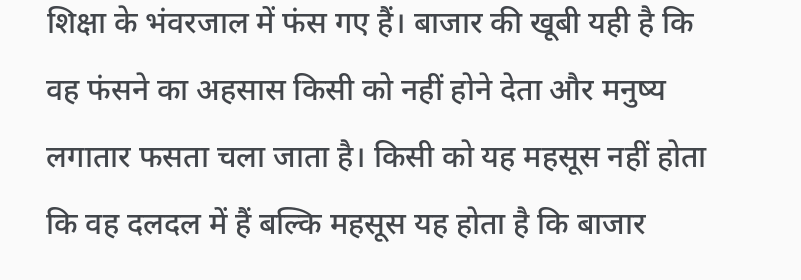शिक्षा के भंवरजाल में फंस गए हैं। बाजार की खूबी यही है कि वह फंसने का अहसास किसी को नहीं होने देता और मनुष्य लगातार फसता चला जाता है। किसी को यह महसूस नहीं होता कि वह दलदल में हैं बल्कि महसूस यह होता है कि बाजार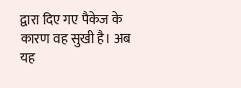द्वारा दिए गए पैकेज के कारण वह सुखी है। अब यह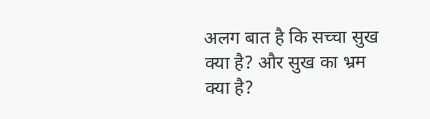अलग बात है कि सच्चा सुख क्या है? और सुख का भ्रम क्या है?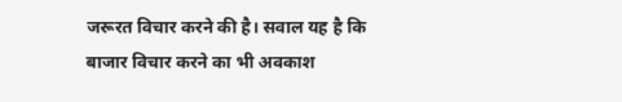जरूरत विचार करने की है। सवाल यह है कि बाजार विचार करने का भी अवकाश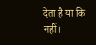देता है या कि नहीं।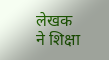लेखक ने शिक्षा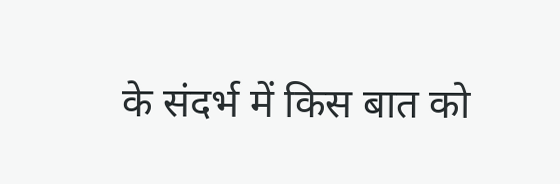के संदर्भ में किस बात को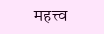महत्त्व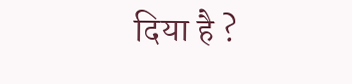दिया है ?